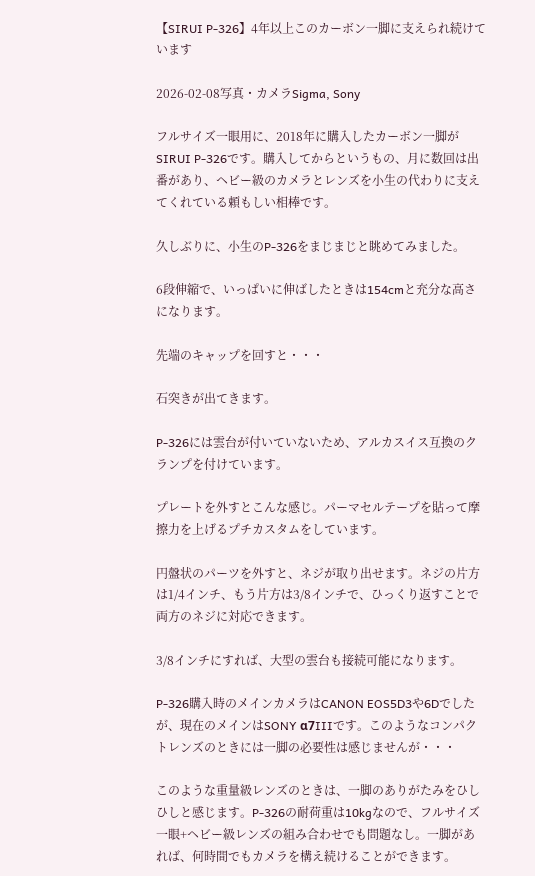【SIRUI P-326】4年以上このカーボン一脚に支えられ続けています

2026-02-08写真・カメラSigma, Sony

フルサイズ一眼用に、2018年に購入したカーボン一脚がSIRUI P-326です。購入してからというもの、月に数回は出番があり、ヘビー級のカメラとレンズを小生の代わりに支えてくれている頼もしい相棒です。

久しぶりに、小生のP-326をまじまじと眺めてみました。

6段伸縮で、いっぱいに伸ばしたときは154cmと充分な高さになります。

先端のキャップを回すと・・・

石突きが出てきます。

P-326には雲台が付いていないため、アルカスイス互換のクランプを付けています。

プレートを外すとこんな感じ。パーマセルテープを貼って摩擦力を上げるプチカスタムをしています。

円盤状のパーツを外すと、ネジが取り出せます。ネジの片方は1/4インチ、もう片方は3/8インチで、ひっくり返すことで両方のネジに対応できます。

3/8インチにすれば、大型の雲台も接続可能になります。

P-326購入時のメインカメラはCANON EOS5D3や6Dでしたが、現在のメインはSONY α7IIIです。このようなコンパクトレンズのときには一脚の必要性は感じませんが・・・

このような重量級レンズのときは、一脚のありがたみをひしひしと感じます。P-326の耐荷重は10kgなので、フルサイズ一眼+ヘビー級レンズの組み合わせでも問題なし。一脚があれば、何時間でもカメラを構え続けることができます。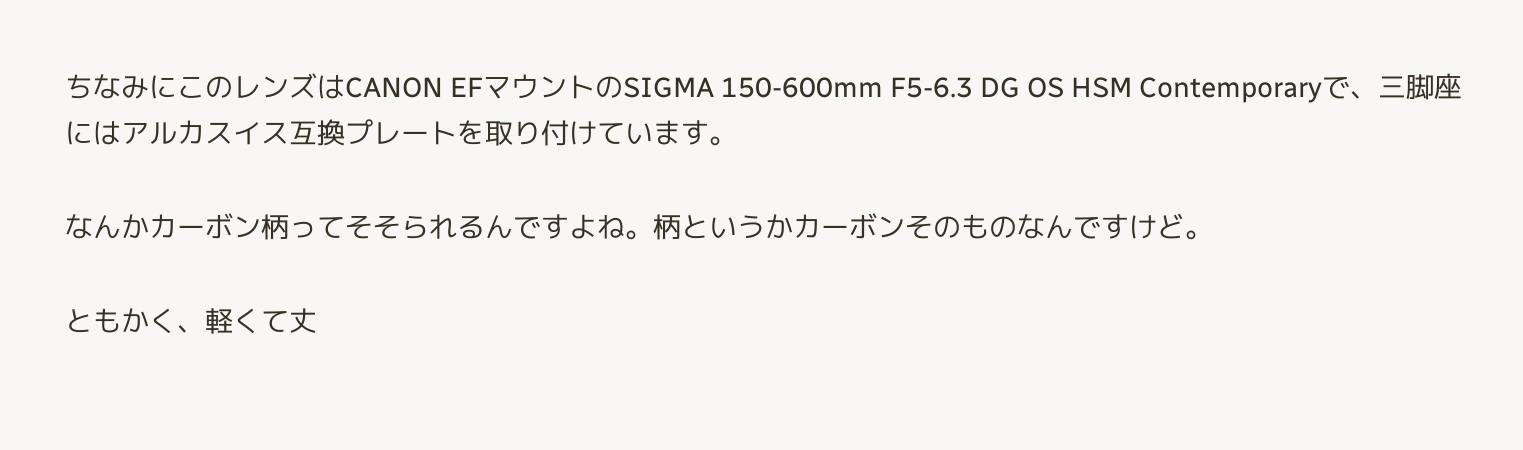ちなみにこのレンズはCANON EFマウントのSIGMA 150-600mm F5-6.3 DG OS HSM Contemporaryで、三脚座にはアルカスイス互換プレートを取り付けています。

なんかカーボン柄ってそそられるんですよね。柄というかカーボンそのものなんですけど。

ともかく、軽くて丈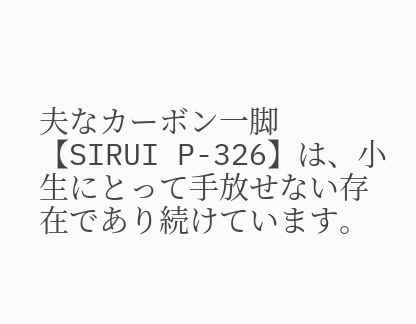夫なカーボン一脚【SIRUI P-326】は、小生にとって手放せない存在であり続けています。